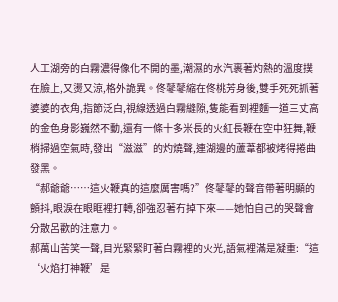人工湖旁的白霧濃得像化不開的墨,潮濕的水汽裹著灼熱的溫度撲在臉上,又燙又涼,格外詭異。佟鼕鼕縮在佟桃芳身後,雙手死死抓著婆婆的衣角,指節泛白,視線透過白霧縫隙,隻能看到裡麵一道三丈高的金色身影巍然不動,還有一條十多米長的火紅長鞭在空中狂舞,鞭梢掃過空氣時,發出“滋滋”的灼燒聲,連湖邊的蘆葦都被烤得捲曲發黑。
“郝爺爺……這火鞭真的這麼厲害嗎?”佟鼕鼕的聲音帶著明顯的顫抖,眼淚在眼眶裡打轉,卻強忍著冇掉下來——她怕自己的哭聲會分散呂歡的注意力。
郝萬山苦笑一聲,目光緊緊盯著白霧裡的火光,語氣裡滿是凝重:“這‘火焰打神鞭’是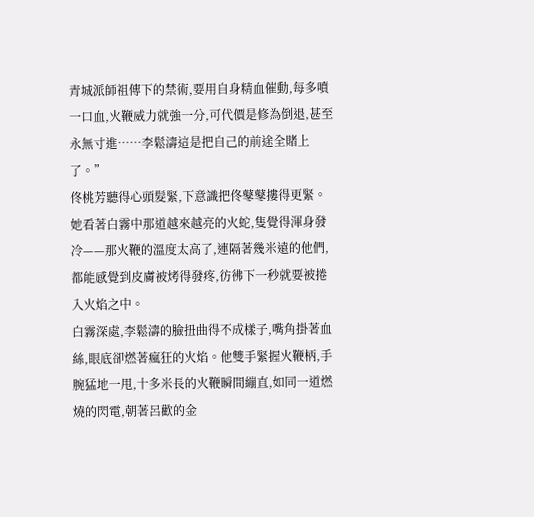青城派師祖傳下的禁術,要用自身精血催動,每多噴一口血,火鞭威力就強一分,可代價是修為倒退,甚至永無寸進……李鬆濤這是把自己的前途全賭上了。”
佟桃芳聽得心頭髮緊,下意識把佟鼕鼕摟得更緊。她看著白霧中那道越來越亮的火蛇,隻覺得渾身發冷——那火鞭的溫度太高了,連隔著幾米遠的他們,都能感覺到皮膚被烤得發疼,彷彿下一秒就要被捲入火焰之中。
白霧深處,李鬆濤的臉扭曲得不成樣子,嘴角掛著血絲,眼底卻燃著瘋狂的火焰。他雙手緊握火鞭柄,手腕猛地一甩,十多米長的火鞭瞬間繃直,如同一道燃燒的閃電,朝著呂歡的金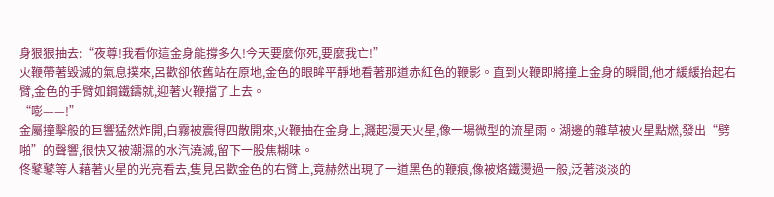身狠狠抽去:“夜尊!我看你這金身能撐多久!今天要麼你死,要麼我亡!”
火鞭帶著毀滅的氣息撲來,呂歡卻依舊站在原地,金色的眼眸平靜地看著那道赤紅色的鞭影。直到火鞭即將撞上金身的瞬間,他才緩緩抬起右臂,金色的手臂如鋼鐵鑄就,迎著火鞭擋了上去。
“嘭——!”
金屬撞擊般的巨響猛然炸開,白霧被震得四散開來,火鞭抽在金身上,濺起漫天火星,像一場微型的流星雨。湖邊的雜草被火星點燃,發出“劈啪”的聲響,很快又被潮濕的水汽澆滅,留下一股焦糊味。
佟鼕鼕等人藉著火星的光亮看去,隻見呂歡金色的右臂上,竟赫然出現了一道黑色的鞭痕,像被烙鐵燙過一般,泛著淡淡的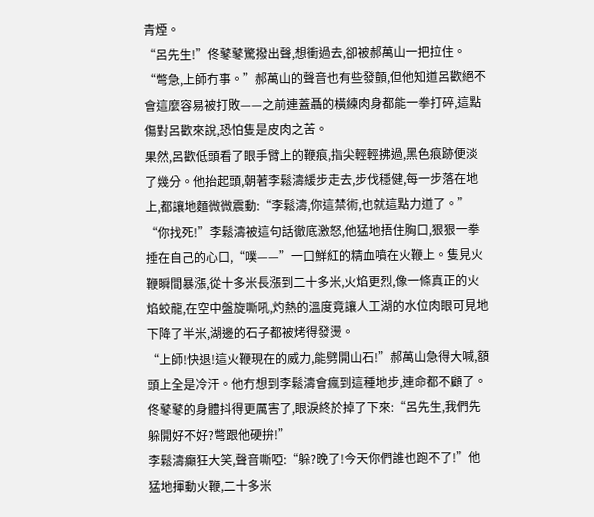青煙。
“呂先生!”佟鼕鼕驚撥出聲,想衝過去,卻被郝萬山一把拉住。
“彆急,上師冇事。”郝萬山的聲音也有些發顫,但他知道呂歡絕不會這麼容易被打敗——之前連蓋聶的橫練肉身都能一拳打碎,這點傷對呂歡來說,恐怕隻是皮肉之苦。
果然,呂歡低頭看了眼手臂上的鞭痕,指尖輕輕拂過,黑色痕跡便淡了幾分。他抬起頭,朝著李鬆濤緩步走去,步伐穩健,每一步落在地上,都讓地麵微微震動:“李鬆濤,你這禁術,也就這點力道了。”
“你找死!”李鬆濤被這句話徹底激怒,他猛地捂住胸口,狠狠一拳捶在自己的心口,“噗——”一口鮮紅的精血噴在火鞭上。隻見火鞭瞬間暴漲,從十多米長漲到二十多米,火焰更烈,像一條真正的火焰蛟龍,在空中盤旋嘶吼,灼熱的溫度竟讓人工湖的水位肉眼可見地下降了半米,湖邊的石子都被烤得發燙。
“上師!快退!這火鞭現在的威力,能劈開山石!”郝萬山急得大喊,額頭上全是冷汗。他冇想到李鬆濤會瘋到這種地步,連命都不顧了。
佟鼕鼕的身體抖得更厲害了,眼淚終於掉了下來:“呂先生,我們先躲開好不好?彆跟他硬拚!”
李鬆濤癲狂大笑,聲音嘶啞:“躲?晚了!今天你們誰也跑不了!”他猛地揮動火鞭,二十多米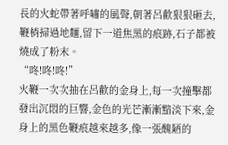長的火蛇帶著呼嘯的風聲,朝著呂歡狠狠砸去,鞭梢掃過地麵,留下一道焦黑的痕跡,石子都被燒成了粉末。
“咚!咚!咚!”
火鞭一次次抽在呂歡的金身上,每一次撞擊都發出沉悶的巨響,金色的光芒漸漸黯淡下來,金身上的黑色鞭痕越來越多,像一張醜陋的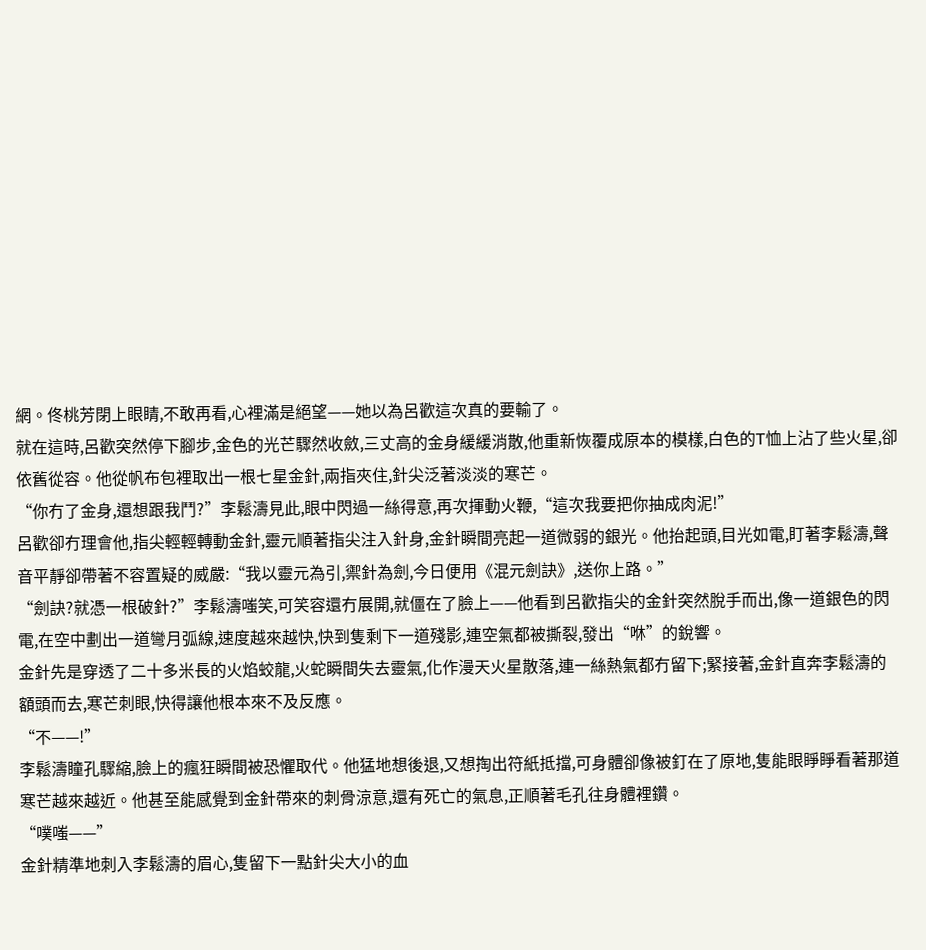網。佟桃芳閉上眼睛,不敢再看,心裡滿是絕望——她以為呂歡這次真的要輸了。
就在這時,呂歡突然停下腳步,金色的光芒驟然收斂,三丈高的金身緩緩消散,他重新恢覆成原本的模樣,白色的T恤上沾了些火星,卻依舊從容。他從帆布包裡取出一根七星金針,兩指夾住,針尖泛著淡淡的寒芒。
“你冇了金身,還想跟我鬥?”李鬆濤見此,眼中閃過一絲得意,再次揮動火鞭,“這次我要把你抽成肉泥!”
呂歡卻冇理會他,指尖輕輕轉動金針,靈元順著指尖注入針身,金針瞬間亮起一道微弱的銀光。他抬起頭,目光如電,盯著李鬆濤,聲音平靜卻帶著不容置疑的威嚴:“我以靈元為引,禦針為劍,今日便用《混元劍訣》,送你上路。”
“劍訣?就憑一根破針?”李鬆濤嗤笑,可笑容還冇展開,就僵在了臉上——他看到呂歡指尖的金針突然脫手而出,像一道銀色的閃電,在空中劃出一道彎月弧線,速度越來越快,快到隻剩下一道殘影,連空氣都被撕裂,發出“咻”的銳響。
金針先是穿透了二十多米長的火焰蛟龍,火蛇瞬間失去靈氣,化作漫天火星散落,連一絲熱氣都冇留下;緊接著,金針直奔李鬆濤的額頭而去,寒芒刺眼,快得讓他根本來不及反應。
“不——!”
李鬆濤瞳孔驟縮,臉上的瘋狂瞬間被恐懼取代。他猛地想後退,又想掏出符紙抵擋,可身體卻像被釘在了原地,隻能眼睜睜看著那道寒芒越來越近。他甚至能感覺到金針帶來的刺骨涼意,還有死亡的氣息,正順著毛孔往身體裡鑽。
“噗嗤——”
金針精準地刺入李鬆濤的眉心,隻留下一點針尖大小的血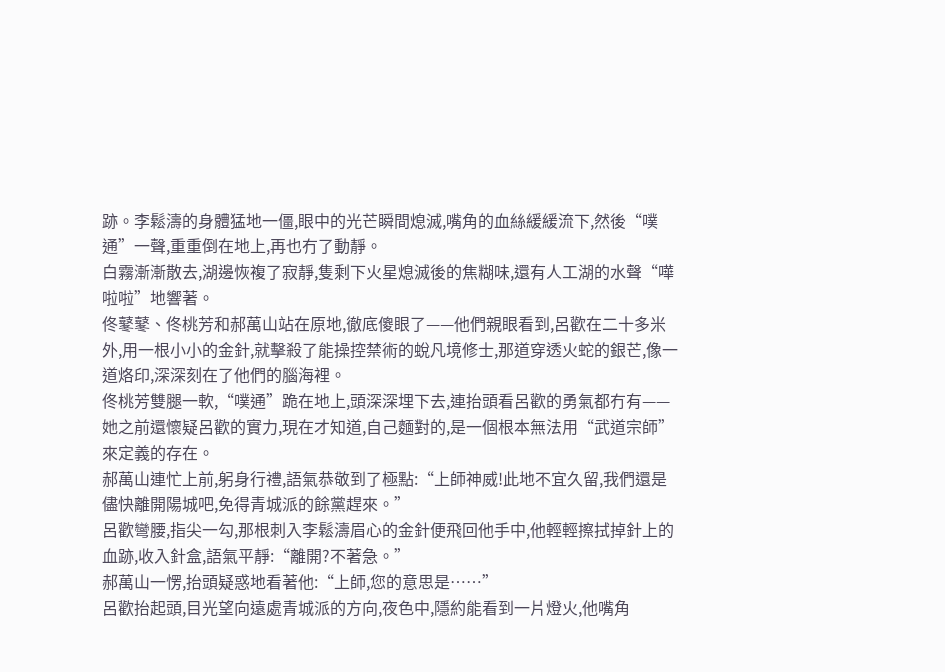跡。李鬆濤的身體猛地一僵,眼中的光芒瞬間熄滅,嘴角的血絲緩緩流下,然後“噗通”一聲,重重倒在地上,再也冇了動靜。
白霧漸漸散去,湖邊恢複了寂靜,隻剩下火星熄滅後的焦糊味,還有人工湖的水聲“嘩啦啦”地響著。
佟鼕鼕、佟桃芳和郝萬山站在原地,徹底傻眼了——他們親眼看到,呂歡在二十多米外,用一根小小的金針,就擊殺了能操控禁術的蛻凡境修士,那道穿透火蛇的銀芒,像一道烙印,深深刻在了他們的腦海裡。
佟桃芳雙腿一軟,“噗通”跪在地上,頭深深埋下去,連抬頭看呂歡的勇氣都冇有——她之前還懷疑呂歡的實力,現在才知道,自己麵對的,是一個根本無法用“武道宗師”來定義的存在。
郝萬山連忙上前,躬身行禮,語氣恭敬到了極點:“上師神威!此地不宜久留,我們還是儘快離開陽城吧,免得青城派的餘黨趕來。”
呂歡彎腰,指尖一勾,那根刺入李鬆濤眉心的金針便飛回他手中,他輕輕擦拭掉針上的血跡,收入針盒,語氣平靜:“離開?不著急。”
郝萬山一愣,抬頭疑惑地看著他:“上師,您的意思是……”
呂歡抬起頭,目光望向遠處青城派的方向,夜色中,隱約能看到一片燈火,他嘴角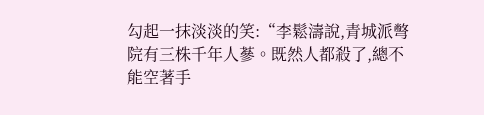勾起一抹淡淡的笑:“李鬆濤說,青城派彆院有三株千年人蔘。既然人都殺了,總不能空著手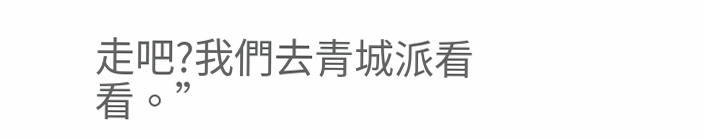走吧?我們去青城派看看。”